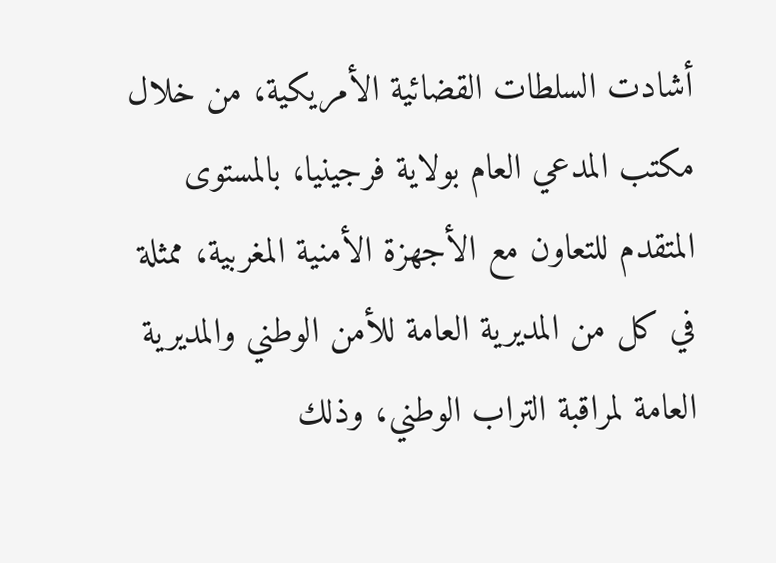أشادت السلطات القضائية الأمريكية، من خلال مكتب المدعي العام بولاية فرجينيا، بالمستوى المتقدم للتعاون مع الأجهزة الأمنية المغربية، ممثلة في كل من المديرية العامة للأمن الوطني والمديرية العامة لمراقبة التراب الوطني، وذلك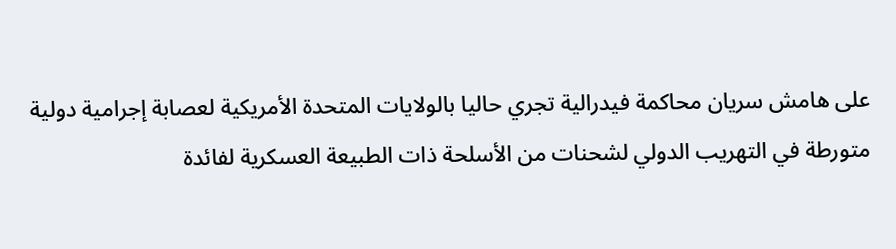على هامش سريان محاكمة فيدرالية تجري حاليا بالولايات المتحدة الأمريكية لعصابة إجرامية دولية متورطة في التهريب الدولي لشحنات من الأسلحة ذات الطبيعة العسكرية لفائدة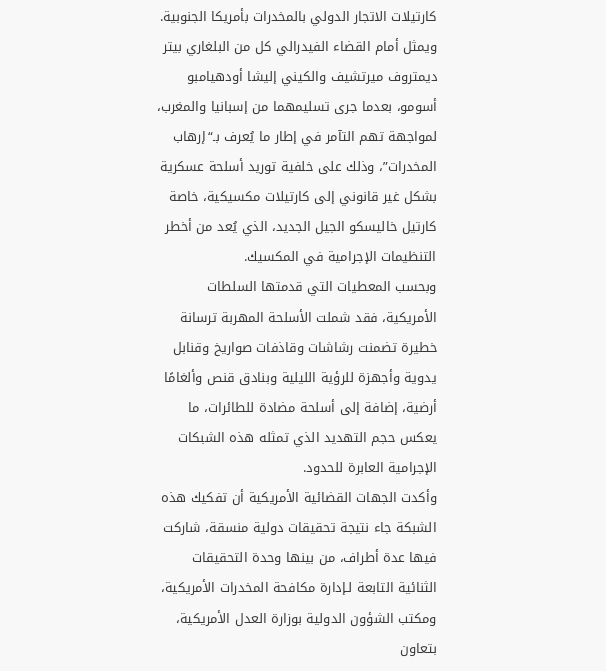كارتيلات الاتجار الدولي بالمخدرات بأمريكا الجنوبية.
ويمثل أمام القضاء الفيدرالي كل من البلغاري بيتر ديمتروف ميرتشيف والكيني إليشا أودهيامبو أسومو، بعدما جرى تسليمهما من إسبانيا والمغرب، لمواجهة تهم التآمر في إطار ما يُعرف بـ“إرهاب المخدرات”، وذلك على خلفية توريد أسلحة عسكرية بشكل غير قانوني إلى كارتيلات مكسيكية، خاصة كارتيل خاليسكو الجيل الجديد، الذي يُعد من أخطر التنظيمات الإجرامية في المكسيك.
وبحسب المعطيات التي قدمتها السلطات الأمريكية، فقد شملت الأسلحة المهربة ترسانة خطيرة تضمنت رشاشات وقاذفات صواريخ وقنابل يدوية وأجهزة للرؤية الليلية وبنادق قنص وألغامًا أرضية، إضافة إلى أسلحة مضادة للطائرات، ما يعكس حجم التهديد الذي تمثله هذه الشبكات الإجرامية العابرة للحدود.
وأكدت الجهات القضائية الأمريكية أن تفكيك هذه الشبكة جاء نتيجة تحقيقات دولية منسقة، شاركت فيها عدة أطراف، من بينها وحدة التحقيقات الثنائية التابعة لـإدارة مكافحة المخدرات الأمريكية، ومكتب الشؤون الدولية بوزارة العدل الأمريكية، بتعاون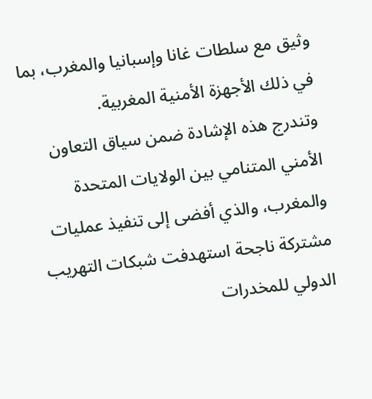وثيق مع سلطات غانا وإسبانيا والمغرب، بما في ذلك الأجهزة الأمنية المغربية.
وتندرج هذه الإشادة ضمن سياق التعاون الأمني المتنامي بين الولايات المتحدة والمغرب، والذي أفضى إلى تنفيذ عمليات مشتركة ناجحة استهدفت شبكات التهريب الدولي للمخدرات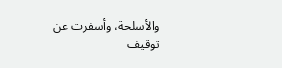والأسلحة، وأسفرت عن توقيف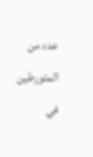عدد من المتورطين في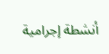أنشطة إجرامية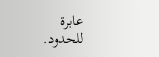عابرة للحدود.